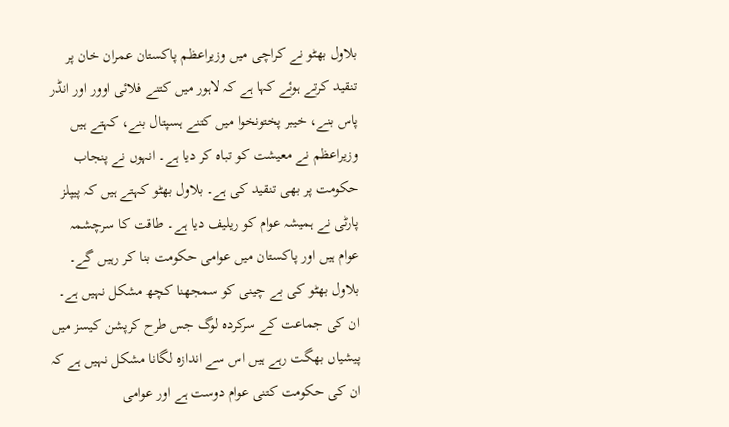بلاول بھٹو نے کراچی میں وزیراعظم پاکستان عمران خان پر تنقید کرتے ہوئے کہا ہے کہ لاہور میں کتنے فلائی اوور اور انڈر پاس بنے، خیبر پختونخوا میں کتنے ہسپتال بنے، کہتے ہیں وزیراعظم نے معیشت کو تباہ کر دیا ہے۔ انہوں نے پنجاب حکومت پر بھی تنقید کی ہے۔ بلاول بھٹو کہتے ہیں کہ پیپلز پارٹی نے ہمیشہ عوام کو ریلیف دیا ہے۔ طاقت کا سرچشمہ عوام ہیں اور پاکستان میں عوامی حکومت بنا کر رہیں گے۔
بلاول بھٹو کی بے چینی کو سمجھنا کچھ مشکل نہیں ہے۔ ان کی جماعت کے سرکردہ لوگ جس طرح کرپشن کیسز میں پیشیاں بھگت رہے ہیں اس سے اندازہ لگانا مشکل نہیں ہے کہ ان کی حکومت کتنی عوام دوست ہے اور عوامی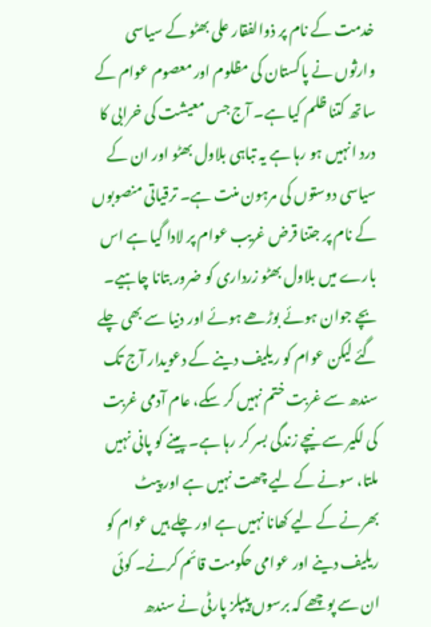خدمت کے نام پر ذوالفقار علی بھٹو کے سیاسی وارثوں نے پاکستان کی مظلوم اور معصوم عوام کے ساتھ کتنا ظلم کیا ہے۔ آج جس معیشت کی خرابی کا درد انہیں ہو رہا ہے یہ تباہی بلاول بھٹو اور ان کے سیاسی دوستوں کی مرہون منت ہے۔ ترقیاتی منصوبوں کے نام پر جتنا قرض غریب عوام پر لادا گیا ہے اس بارے میں بلاول بھٹو زرداری کو ضرور بتانا چاہیے۔ بچے جوان ہوئے بوڑھے ہوئے اور دنیا سے بھی چلے گئے لیکن عوام کو ریلیف دینے کے دعویدار آج تک سندھ سے غربت ختم نہیں کر سکے، عام آدمی غربت کی لکیر سے نیچے زندگی بسر کر رہا ہے۔ پینے کو پانی نہیں ملتا، سونے کے لیے چھت نہیں ہے اور پیٹ بھرنے کے لیے کھانا نہیں ہے اور چلے ہیں عوام کو ریلیف دینے اور عوامی حکومت قائم کرنے۔ کوئی ان سے پوچھے کہ برسوں پیپلز پارٹی نے سندھ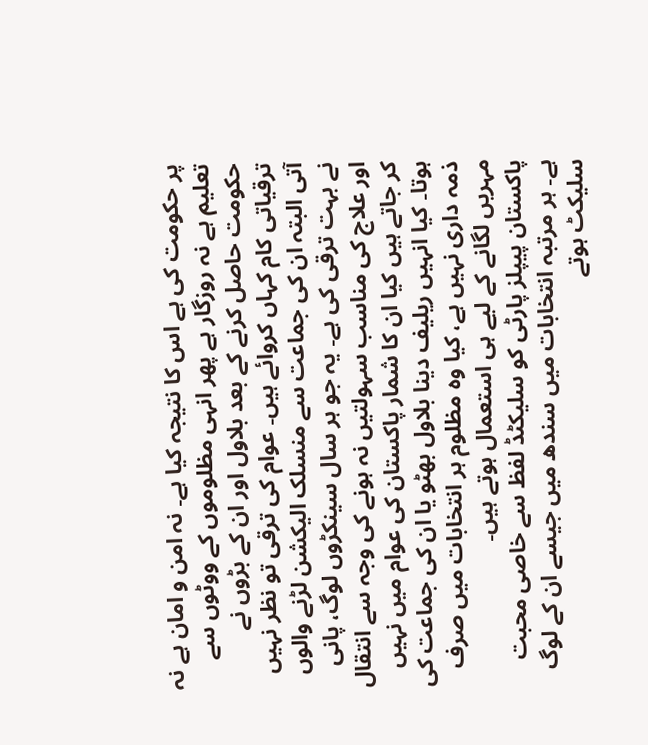پر حکومت کی ہے اس کا نتیجہ کیا ہے۔ نہ امن و امان ہے نہ تعلیم ہے نہ روزگار ہے پھر انہی مظلوموں کے ووٹوں سے حکومت حاصل کرنے کے بعد بلاول اور ان کے بڑوں نے ترقیاتی کام کہاں کروائے ہیں۔ عوام کی ترقی تو نظر نہیں آتی البتہ ان کی جماعت سے منسلک الیکشن لڑنے والوں نے بہت ترقی کی ہے۔ یہ جو ہر سال سینکڑوں لوگ، پانی اور علاج کی مناسب سہولتیں نہ ہونے کی وجہ سے انتقال کر جاتے ہیں کیا ان کا شمار پاکستان کی عوام میں نہیں ہوتا۔ کیا انہیں ریلیف دینا بلاول بھٹو یا ان کی جماعت کی ذمہ داری نہیں ہے، کیا وہ مظلوم ہر انتخابات میں صرف مہریں لگانے کے لیے ہی استعمال ہوتے ہیں۔
پاکستان پیپلز پارٹی کو سلیکٹڈ لفظ سے خاصی محبت ہے۔ ہر مرتبہ انتخابات میں سندھ میں جیسے ان کے لوگ سلیکٹ ہوتے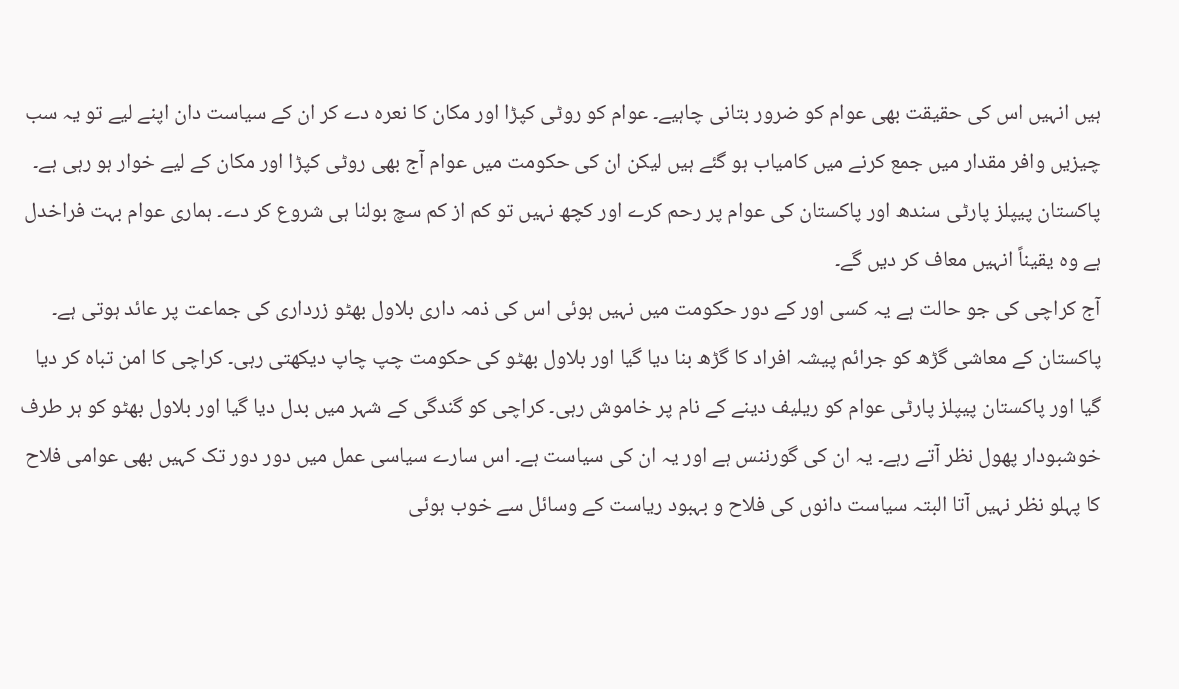ہیں انہیں اس کی حقیقت بھی عوام کو ضرور بتانی چاہیے۔ عوام کو روٹی کپڑا اور مکان کا نعرہ دے کر ان کے سیاست دان اپنے لیے تو یہ سب چیزیں وافر مقدار میں جمع کرنے میں کامیاب ہو گئے ہیں لیکن ان کی حکومت میں عوام آج بھی روٹی کپڑا اور مکان کے لیے خوار ہو رہی ہے۔ پاکستان پیپلز پارٹی سندھ اور پاکستان کی عوام پر رحم کرے اور کچھ نہیں تو کم از کم سچ بولنا ہی شروع کر دے۔ ہماری عوام بہت فراخدل ہے وہ یقیناً انہیں معاف کر دیں گے۔
آج کراچی کی جو حالت ہے یہ کسی اور کے دور حکومت میں نہیں ہوئی اس کی ذمہ داری بلاول بھٹو زرداری کی جماعت پر عائد ہوتی ہے۔ پاکستان کے معاشی گڑھ کو جرائم پیشہ افراد کا گڑھ بنا دیا گیا اور بلاول بھٹو کی حکومت چپ چاپ دیکھتی رہی۔ کراچی کا امن تباہ کر دیا گیا اور پاکستان پیپلز پارٹی عوام کو ریلیف دینے کے نام پر خاموش رہی۔ کراچی کو گندگی کے شہر میں بدل دیا گیا اور بلاول بھٹو کو ہر طرف خوشبودار پھول نظر آتے رہے۔ یہ ان کی گورننس ہے اور یہ ان کی سیاست ہے۔ اس سارے سیاسی عمل میں دور دور تک کہیں بھی عوامی فلاح کا پہلو نظر نہیں آتا البتہ سیاست دانوں کی فلاح و بہبود ریاست کے وسائل سے خوب ہوئی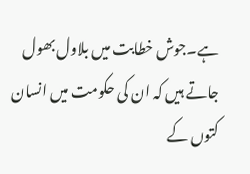ہے۔جوش خطابت میں بلاول بھول جاتے ہیں کہ ان کی حکومت میں انسان کتوں کے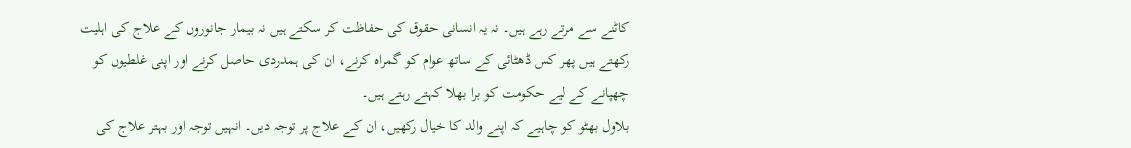کاٹنے سے مرتے رہے ہیں۔ نہ یہ انسانی حقوق کی حفاظت کر سکتے ہیں نہ بیمار جانوروں کے علاج کی اہلیت رکھتے ہیں پھر کس ڈھٹائی کے ساتھ عوام کو گمراہ کرنے، ان کی ہمدردی حاصل کرنے اور اپنی غلطیوں کو چھپانے کے لیے حکومت کو برا بھلا کہتے رہتے ہیں۔
بلاول بھٹو کو چاہیے کہ اپنے والد کا خیال رکھیں، ان کے علاج پر توجہ دیں۔ انہیں توجہ اور بہتر علاج کی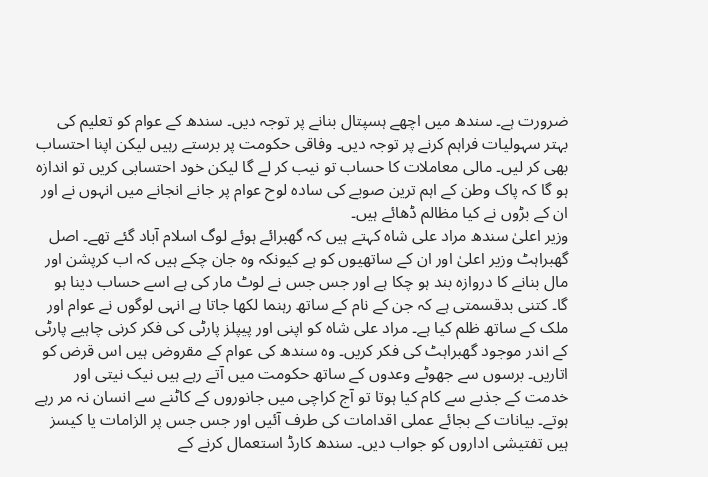ضرورت ہے۔ سندھ میں اچھے ہسپتال بنانے پر توجہ دیں۔ سندھ کے عوام کو تعلیم کی بہتر سہولیات فراہم کرنے پر توجہ دیں۔ وفاقی حکومت پر برستے رہیں لیکن اپنا احتساب بھی کر لیں۔ مالی معاملات کا حساب تو نیب کر لے گا لیکن خود احتسابی کریں تو اندازہ ہو گا کہ پاک وطن کے اہم ترین صوبے کی سادہ لوح عوام پر جانے انجانے میں انہوں نے اور ان کے بڑوں نے کیا مظالم ڈھائے ہیں۔
وزیر اعلیٰ سندھ مراد علی شاہ کہتے ہیں کہ گھبرائے ہوئے لوگ اسلام آباد گئے تھے۔ اصل گھبراہٹ وزیر اعلیٰ اور ان کے ساتھیوں کو ہے کیونکہ وہ جان چکے ہیں کہ اب کرپشن اور مال بنانے کا دروازہ بند ہو چکا ہے اور جس جس نے لوٹ مار کی ہے اسے حساب دینا ہو گا۔ کتنی بدقسمتی ہے کہ جن کے نام کے ساتھ رہنما لکھا جاتا ہے انہی لوگوں نے عوام اور ملک کے ساتھ ظلم کیا ہے۔ مراد علی شاہ کو اپنی اور پیپلز پارٹی کی فکر کرنی چاہیے پارٹی کے اندر موجود گھبراہٹ کی فکر کریں۔ وہ سندھ کی عوام کے مقروض ہیں اس قرض کو اتاریں۔ برسوں سے جھوٹے وعدوں کے ساتھ حکومت میں آتے رہے ہیں نیک نیتی اور خدمت کے جذبے سے کام کیا ہوتا تو آج کراچی میں جانوروں کے کاٹنے سے انسان نہ مر رہے ہوتے۔ بیانات کے بجائے عملی اقدامات کی طرف آئیں اور جس جس پر الزامات یا کیسز ہیں تفتیشی اداروں کو جواب دیں۔ سندھ کارڈ استعمال کرنے کے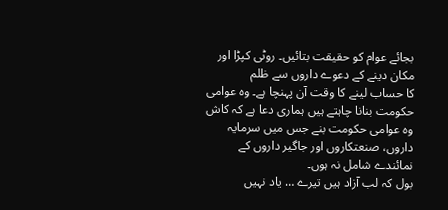بجائے عوام کو حقیقت بتائیں۔ روٹی کپڑا اور مکان دینے کے دعوے داروں سے ظلم
کا حساب لینے کا وقت آن پہنچا ہے۔ وہ عوامی حکومت بنانا چاہتے ہیں ہماری دعا ہے کہ کاش وہ عوامی حکومت بنے جس میں سرمایہ داروں، صنعتکاروں اور جاگیر داروں کے نمائندے شامل نہ ہوں۔
بول کہ لب آزاد ہیں تیرے … یاد نہیں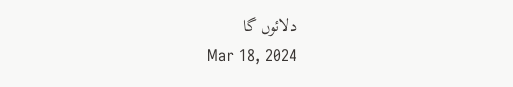دلائوں گا
Mar 18, 2024